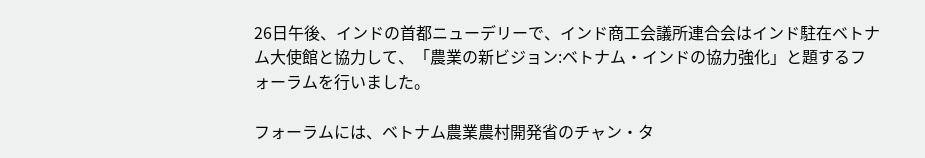26日午後、インドの首都ニューデリーで、インド商工会議所連合会はインド駐在ベトナム大使館と協力して、「農業の新ビジョン:ベトナム・インドの協力強化」と題するフォーラムを行いました。

フォーラムには、ベトナム農業農村開発省のチャン・タ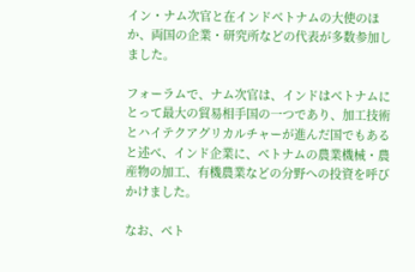イン・ナム次官と在インドベトナムの大使のほか、両国の企業・研究所などの代表が多数参加しました。

フォーラムで、ナム次官は、インドはベトナムにとって最大の貿易相手国の一つであり、加工技術とハイテクアグリカルチャーが進んだ国でもあると述べ、インド企業に、ベトナムの農業機械・農産物の加工、有機農業などの分野への投資を呼びかけました。

なお、ベト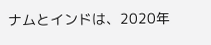ナムとインドは、2020年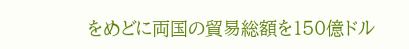をめどに両国の貿易総額を150億ドル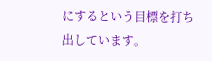にするという目標を打ち出しています。